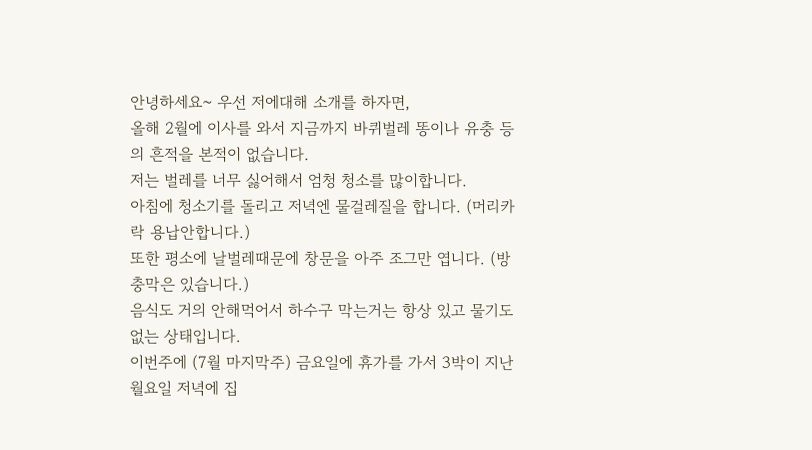안녕하세요~ 우선 저에대해 소개를 하자면,
올해 2월에 이사를 와서 지금까지 바퀴벌레 똥이나 유충 등의 흔적을 본적이 없습니다.
저는 벌레를 너무 싫어해서 엄청 청소를 많이합니다.
아침에 청소기를 돌리고 저녁엔 물걸레질을 합니다. (머리카락 용납안합니다.)
또한 평소에 날벌레때문에 창문을 아주 조그만 엽니다. (방충막은 있습니다.)
음식도 거의 안해먹어서 하수구 막는거는 항상 있고 물기도 없는 상태입니다.
이번주에 (7월 마지막주) 금요일에 휴가를 가서 3박이 지난 월요일 저녁에 집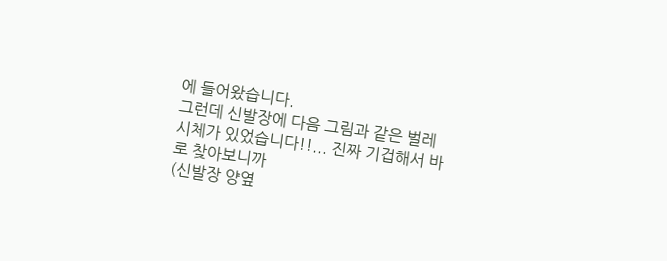에 들어왔습니다.
그런데 신발장에 다음 그림과 같은 벌레시체가 있었습니다!!... 진짜 기겁해서 바로 찾아보니까
(신발장 양옆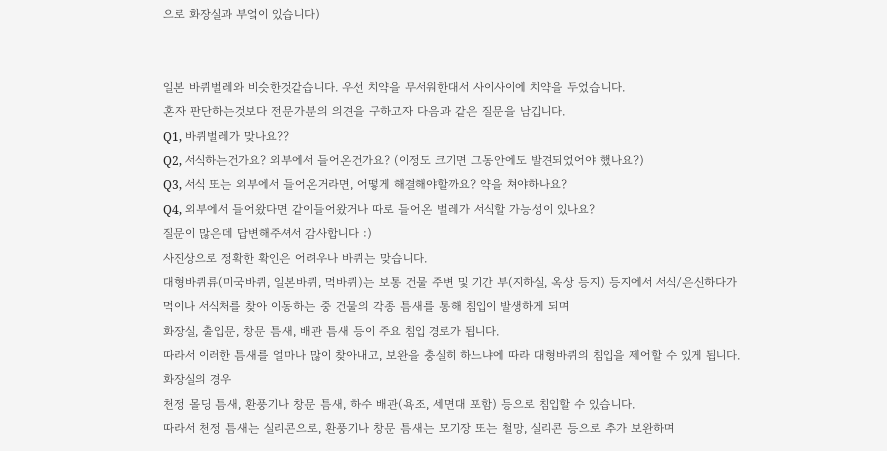으로 화장실과 부엌이 있습니다)


일본 바퀴벌레와 비슷한것같습니다. 우선 치약을 무서워한대서 사이사이에 치약을 두었습니다.
혼자 판단하는것보다 전문가분의 의견을 구하고자 다음과 같은 질문을 남깁니다.
Q1, 바퀴벌레가 맞나요??
Q2, 서식하는건가요? 외부에서 들어온건가요? (이정도 크기면 그동안에도 발견되었어야 했나요?)
Q3, 서식 또는 외부에서 들어온거라면, 어떻게 해결해야할까요? 약을 쳐야하나요?
Q4, 외부에서 들어왔다면 같이들어왔거나 따로 들어온 벌레가 서식할 가능성이 있나요?
질문이 많은데 답변해주셔서 감사합니다 :)
사진상으로 정확한 확인은 어려우나 바퀴는 맞습니다.
대형바퀴류(미국바퀴, 일본바퀴, 먹바퀴)는 보통 건물 주변 및 기간 부(지하실, 옥상 등지) 등지에서 서식/은신하다가
먹이나 서식처를 찾아 이동하는 중 건물의 각종 틈새를 통해 침입이 발생하게 되며
화장실, 출입문, 창문 틈새, 배관 틈새 등이 주요 침입 경로가 됩니다.
따라서 이러한 틈새를 얼마나 많이 찾아내고, 보완을 충실히 하느냐에 따라 대형바퀴의 침입을 제어할 수 있게 됩니다.
화장실의 경우
천정 몰딩 틈새, 환풍기나 창문 틈새, 하수 배관(욕조, 세면대 포함) 등으로 침입할 수 있습니다.
따라서 천정 틈새는 실리콘으로, 환풍기나 창문 틈새는 모기장 또는 철망, 실리콘 등으로 추가 보완하며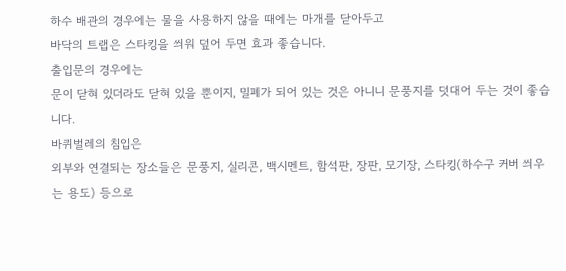하수 배관의 경우에는 물을 사용하지 않을 때에는 마개를 닫아두고
바닥의 트랩은 스타킹을 씌워 덮어 두면 효과 좋습니다.
출입문의 경우에는
문이 닫혀 있더라도 닫혀 있을 뿐이지, 밀폐가 되어 있는 것은 아니니 문풍지를 덧대어 두는 것이 좋습니다.
바퀴벌레의 침입은
외부와 연결되는 장소들은 문풍지, 실리콘, 백시멘트, 함석판, 장판, 모기장, 스타킹(하수구 커버 씌우는 용도) 등으로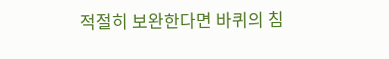적절히 보완한다면 바퀴의 침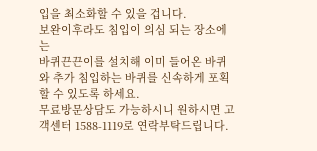입을 최소화할 수 있을 겁니다.
보완이후라도 침입이 의심 되는 장소에는
바퀴끈끈이를 설치해 이미 들어온 바퀴와 추가 침입하는 바퀴를 신속하게 포획할 수 있도록 하세요.
무료방문상담도 가능하시니 원하시면 고객센터 1588-1119로 연락부탁드립니다.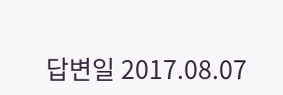답변일 2017.08.07